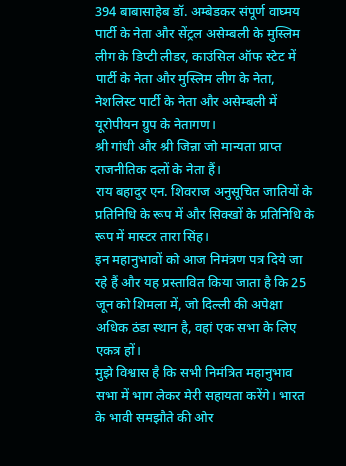394 बाबासाहेब डॉ. अम्बेडकर संपूर्ण वाघ्मय
पार्टी के नेता और सेंट्रल असेम्बली के मुस्लिम लीग के डिप्टी लीडर, काउंसिल ऑफ स्टेट में पार्टी के नेता और मुस्लिम लीग के नेता, नेशलिस्ट पार्टी के नेता और असेम्बली में यूरोपीयन ग्रुप के नेतागण।
श्री गांधी और श्री जिन्ना जो मान्यता प्राप्त राजनीतिक दलों के नेता हैं।
राय बहादुर एन. शिवराज अनुसूचित जातियों के प्रतिनिधि के रूप में और सिक्खों के प्रतिनिधि के रूप में मास्टर तारा सिंह।
इन महानुभावों को आज निमंत्रण पत्र दिये जा रहे हैं और यह प्रस्तावित किया जाता है कि 25 जून को शिमला में, जो दिल्ली की अपेक्षा अधिक ठंडा स्थान है, वहां एक सभा के लिए एकत्र हों।
मुझे विश्वास है कि सभी निमंत्रित महानुभाव सभा में भाग लेकर मेरी सहायता करेंगे। भारत के भावी समझौते की ओर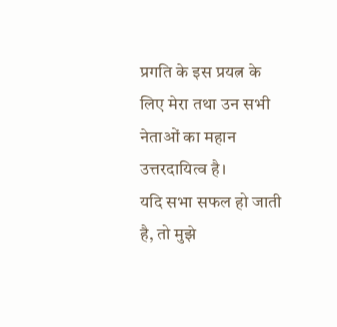प्रगति के इस प्रयत्न के लिए मेरा तथा उन सभी नेताओं का महान उत्तरदायित्व है।
यदि सभा सफल हो जाती है, तो मुझे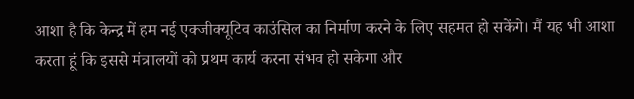आशा है कि केन्द्र में हम नई एक्जीक्यूटिव काउंसिल का निर्माण करने के लिए सहमत हो सकेंगे। मैं यह भी आशा करता हूं कि इससे मंत्रालयों को प्रथम कार्य करना संभव हो सकेगा और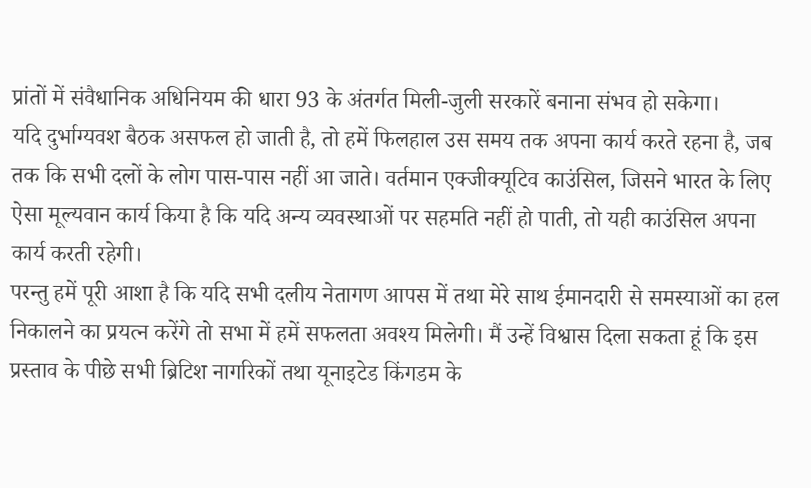प्रांतों में संवैधानिक अधिनियम की धारा 93 के अंतर्गत मिली-जुली सरकारें बनाना संभव हो सकेगा।
यदि दुर्भाग्यवश बैठक असफल हो जाती है, तो हमें फिलहाल उस समय तक अपना कार्य करते रहना है, जब तक कि सभी दलों के लोग पास-पास नहीं आ जाते। वर्तमान एक्जीक्यूटिव काउंसिल, जिसने भारत के लिए ऐसा मूल्यवान कार्य किया है कि यदि अन्य व्यवस्थाओं पर सहमति नहीं हो पाती, तो यही काउंसिल अपना कार्य करती रहेगी।
परन्तु हमें पूरी आशा है कि यदि सभी दलीय नेतागण आपस में तथा मेरे साथ ईमानदारी से समस्याओं का हल निकालने का प्रयत्न करेंगे तो सभा में हमें सफलता अवश्य मिलेगी। मैं उन्हें विश्वास दिला सकता हूं कि इस प्रस्ताव के पीछे सभी ब्रिटिश नागरिकों तथा यूनाइटेड किंगडम के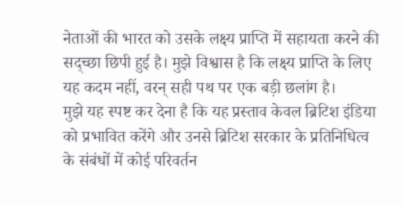नेताओं की भारत को उसके लक्ष्य प्राप्ति में सहायता करने की सद्च्छा छिपी हुई है। मुझे विश्वास है कि लक्ष्य प्राप्ति के लिए यह कदम नहीं, वरन् सही पथ पर एक बड़ी छलांग है।
मुझे यह स्पष्ट कर देना है कि यह प्रस्ताव केवल ब्रिटिश इंडिया को प्रभावित करेंगे और उनसे ब्रिटिश सरकार के प्रतिनिधित्व के संबंधों में कोई परिवर्तन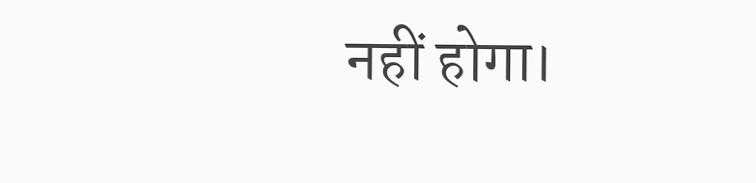नहीं होगा।